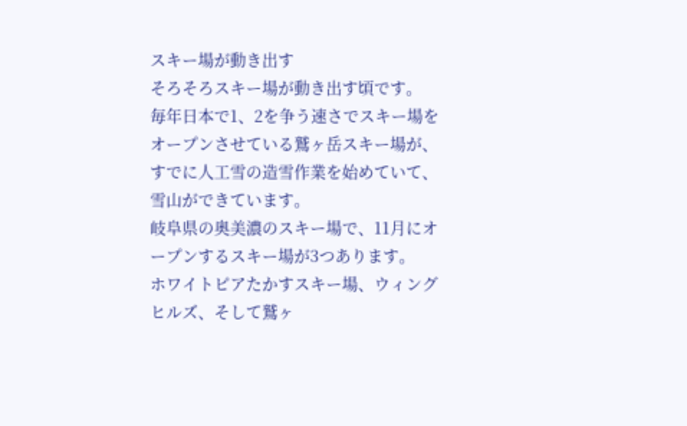スキー場が動き出す
そろそろスキー場が動き出す頃です。
毎年日本で1、2を争う速さでスキー場をオープンさせている鷲ヶ岳スキー場が、すでに人工雪の造雪作業を始めていて、雪山ができています。
岐阜県の奥美濃のスキー場で、11月にオープンするスキー場が3つあります。
ホワイトピアたかすスキー場、ウィングヒルズ、そして鷲ヶ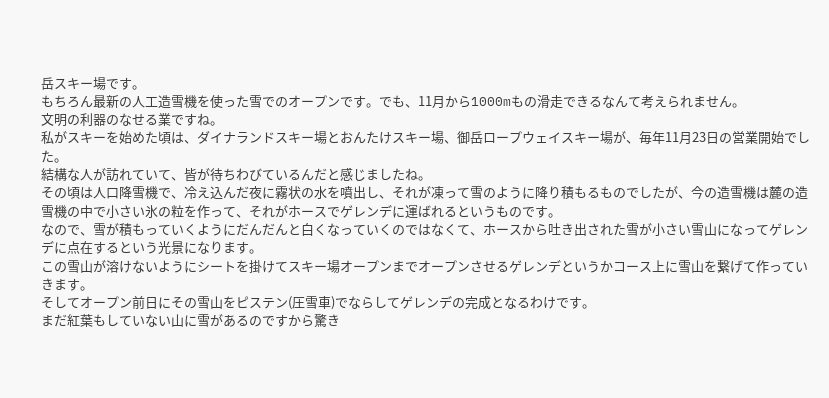岳スキー場です。
もちろん最新の人工造雪機を使った雪でのオープンです。でも、11月から1000mもの滑走できるなんて考えられません。
文明の利器のなせる業ですね。
私がスキーを始めた頃は、ダイナランドスキー場とおんたけスキー場、御岳ロープウェイスキー場が、毎年11月23日の営業開始でした。
結構な人が訪れていて、皆が待ちわびているんだと感じましたね。
その頃は人口降雪機で、冷え込んだ夜に霧状の水を噴出し、それが凍って雪のように降り積もるものでしたが、今の造雪機は麓の造雪機の中で小さい氷の粒を作って、それがホースでゲレンデに運ばれるというものです。
なので、雪が積もっていくようにだんだんと白くなっていくのではなくて、ホースから吐き出された雪が小さい雪山になってゲレンデに点在するという光景になります。
この雪山が溶けないようにシートを掛けてスキー場オープンまでオープンさせるゲレンデというかコース上に雪山を繋げて作っていきます。
そしてオープン前日にその雪山をピステン(圧雪車)でならしてゲレンデの完成となるわけです。
まだ紅葉もしていない山に雪があるのですから驚き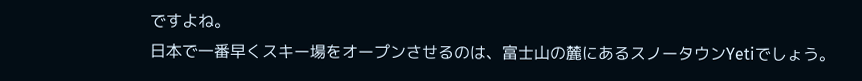ですよね。
日本で一番早くスキー場をオープンさせるのは、富士山の麓にあるスノータウンYetiでしょう。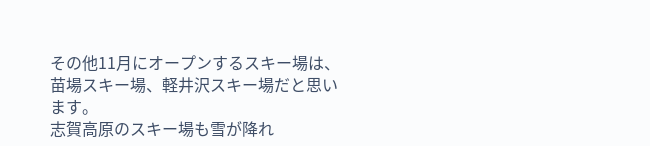その他11月にオープンするスキー場は、苗場スキー場、軽井沢スキー場だと思います。
志賀高原のスキー場も雪が降れ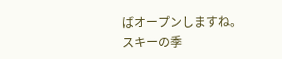ばオープンしますね。
スキーの季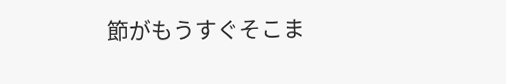節がもうすぐそこま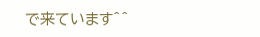で来ています^^